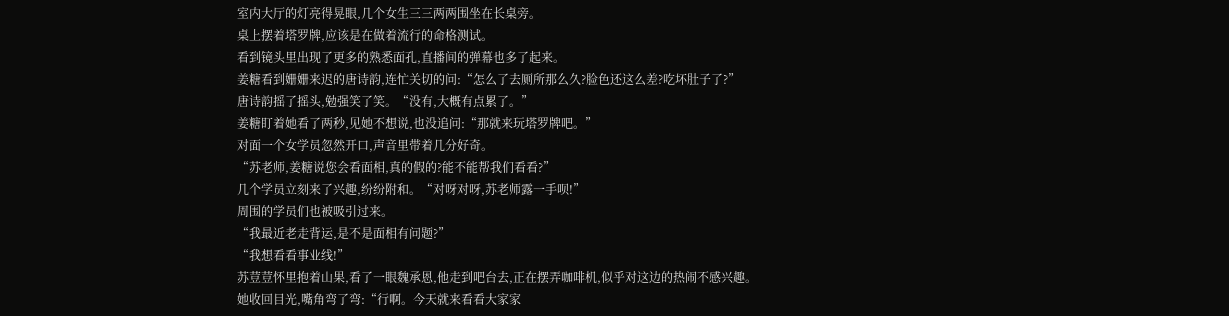室内大厅的灯亮得晃眼,几个女生三三两两围坐在长桌旁。
桌上摆着塔罗牌,应该是在做着流行的命格测试。
看到镜头里出现了更多的熟悉面孔,直播间的弹幕也多了起来。
姜糖看到姗姗来迟的唐诗韵,连忙关切的问:“怎么了去厕所那么久?脸色还这么差?吃坏肚子了?”
唐诗韵摇了摇头,勉强笑了笑。“没有,大概有点累了。”
姜糖盯着她看了两秒,见她不想说,也没追问:“那就来玩塔罗牌吧。”
对面一个女学员忽然开口,声音里带着几分好奇。
“苏老师,姜糖说您会看面相,真的假的?能不能帮我们看看?”
几个学员立刻来了兴趣,纷纷附和。“对呀对呀,苏老师露一手呗!”
周围的学员们也被吸引过来。
“我最近老走背运,是不是面相有问题?”
“我想看看事业线!”
苏荳荳怀里抱着山果,看了一眼魏承恩,他走到吧台去,正在摆弄咖啡机,似乎对这边的热闹不感兴趣。
她收回目光,嘴角弯了弯:“行啊。今天就来看看大家家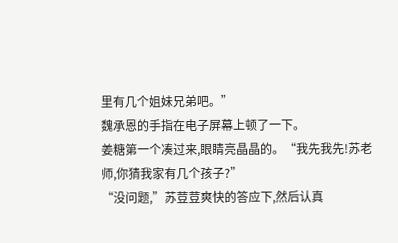里有几个姐妹兄弟吧。”
魏承恩的手指在电子屏幕上顿了一下。
姜糖第一个凑过来,眼睛亮晶晶的。“我先我先!苏老师,你猜我家有几个孩子?”
“没问题,”苏荳荳爽快的答应下,然后认真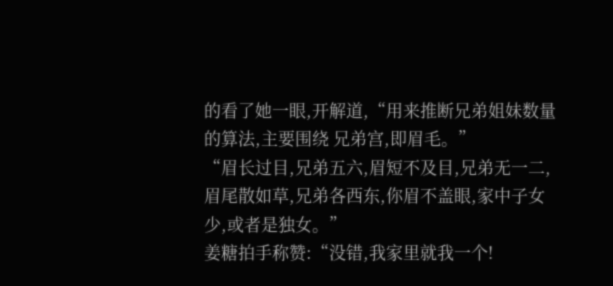的看了她一眼,开解道,“用来推断兄弟姐妹数量的算法,主要围绕 兄弟宫,即眉毛。”
“眉长过目,兄弟五六,眉短不及目,兄弟无一二,眉尾散如草,兄弟各西东,你眉不盖眼,家中子女少,或者是独女。”
姜糖拍手称赞:“没错,我家里就我一个!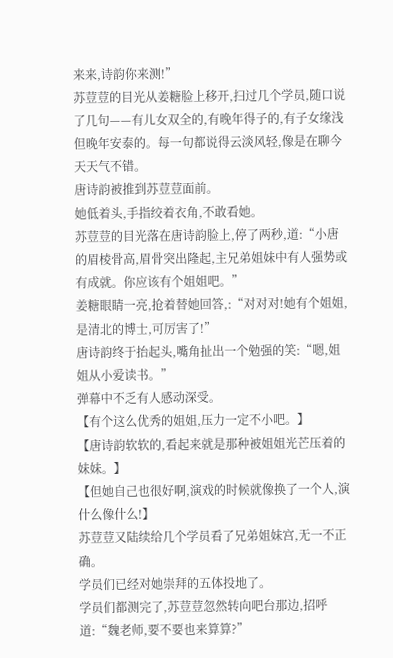来来,诗韵你来测!”
苏荳荳的目光从姜糖脸上移开,扫过几个学员,随口说了几句——有儿女双全的,有晚年得子的,有子女缘浅但晚年安泰的。每一句都说得云淡风轻,像是在聊今天天气不错。
唐诗韵被推到苏荳荳面前。
她低着头,手指绞着衣角,不敢看她。
苏荳荳的目光落在唐诗韵脸上,停了两秒,道:“小唐的眉棱骨高,眉骨突出隆起,主兄弟姐妹中有人强势或有成就。你应该有个姐姐吧。”
姜糖眼睛一亮,抢着替她回答,:“对对对!她有个姐姐,是清北的博士,可厉害了!”
唐诗韵终于抬起头,嘴角扯出一个勉强的笑:“嗯,姐姐从小爱读书。”
弹幕中不乏有人感动深受。
【有个这么优秀的姐姐,压力一定不小吧。】
【唐诗韵软软的,看起来就是那种被姐姐光芒压着的妹妹。】
【但她自己也很好啊,演戏的时候就像换了一个人,演什么像什么!】
苏荳荳又陆续给几个学员看了兄弟姐妹宫,无一不正确。
学员们已经对她崇拜的五体投地了。
学员们都测完了,苏荳荳忽然转向吧台那边,招呼道:“魏老师,要不要也来算算?”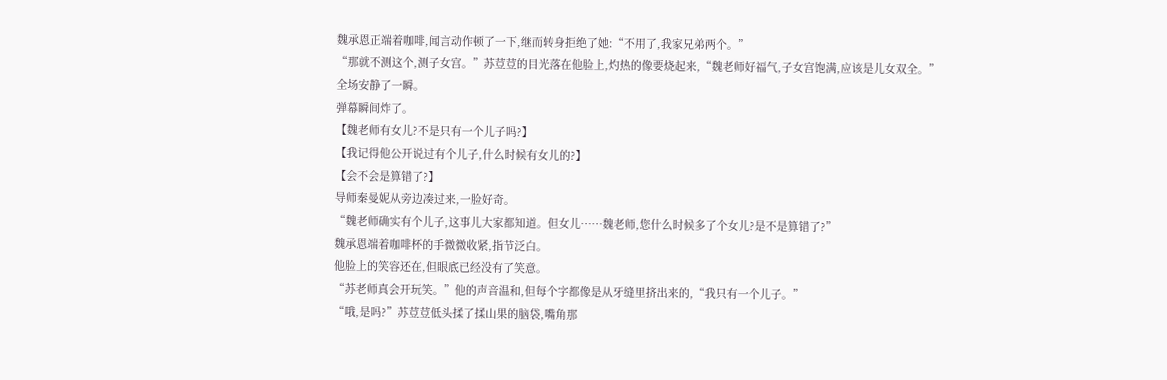魏承恩正端着咖啡,闻言动作顿了一下,继而转身拒绝了她:“不用了,我家兄弟两个。”
“那就不测这个,测子女宫。”苏荳荳的目光落在他脸上,灼热的像要烧起来,“魏老师好福气,子女宫饱满,应该是儿女双全。”
全场安静了一瞬。
弹幕瞬间炸了。
【魏老师有女儿?不是只有一个儿子吗?】
【我记得他公开说过有个儿子,什么时候有女儿的?】
【会不会是算错了?】
导师秦曼妮从旁边凑过来,一脸好奇。
“魏老师确实有个儿子,这事儿大家都知道。但女儿……魏老师,您什么时候多了个女儿?是不是算错了?”
魏承恩端着咖啡杯的手微微收紧,指节泛白。
他脸上的笑容还在,但眼底已经没有了笑意。
“苏老师真会开玩笑。”他的声音温和,但每个字都像是从牙缝里挤出来的,“我只有一个儿子。”
“哦,是吗?”苏荳荳低头揉了揉山果的脑袋,嘴角那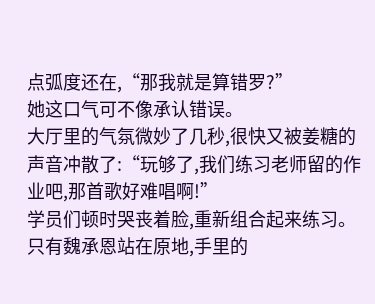点弧度还在,“那我就是算错罗?”
她这口气可不像承认错误。
大厅里的气氛微妙了几秒,很快又被姜糖的声音冲散了:“玩够了,我们练习老师留的作业吧,那首歌好难唱啊!”
学员们顿时哭丧着脸,重新组合起来练习。
只有魏承恩站在原地,手里的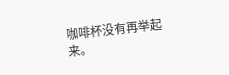咖啡杯没有再举起来。